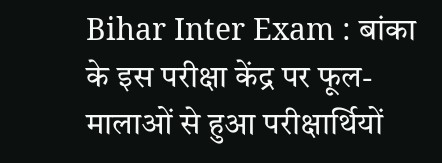Bihar Inter Exam : बांका के इस परीक्षा केंद्र पर फूल-मालाओं से हुआ परीक्षार्थियों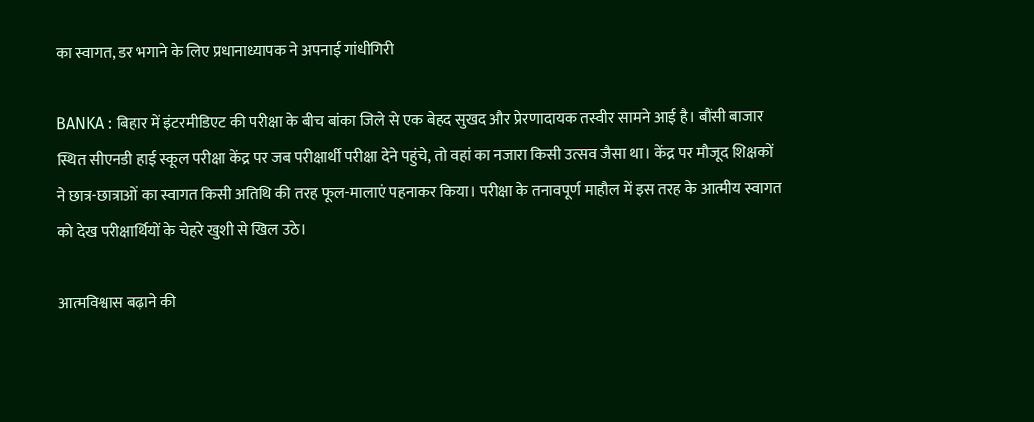का स्वागत, डर भगाने के लिए प्रधानाध्यापक ने अपनाई गांधीगिरी

BANKA : बिहार में इंटरमीडिएट की परीक्षा के बीच बांका जिले से एक बेहद सुखद और प्रेरणादायक तस्वीर सामने आई है। बौंसी बाजार स्थित सीएनडी हाई स्कूल परीक्षा केंद्र पर जब परीक्षार्थी परीक्षा देने पहुंचे, तो वहां का नजारा किसी उत्सव जैसा था। केंद्र पर मौजूद शिक्षकों ने छात्र-छात्राओं का स्वागत किसी अतिथि की तरह फूल-मालाएं पहनाकर किया। परीक्षा के तनावपूर्ण माहौल में इस तरह के आत्मीय स्वागत को देख परीक्षार्थियों के चेहरे खुशी से खिल उठे।

आत्मविश्वास बढ़ाने की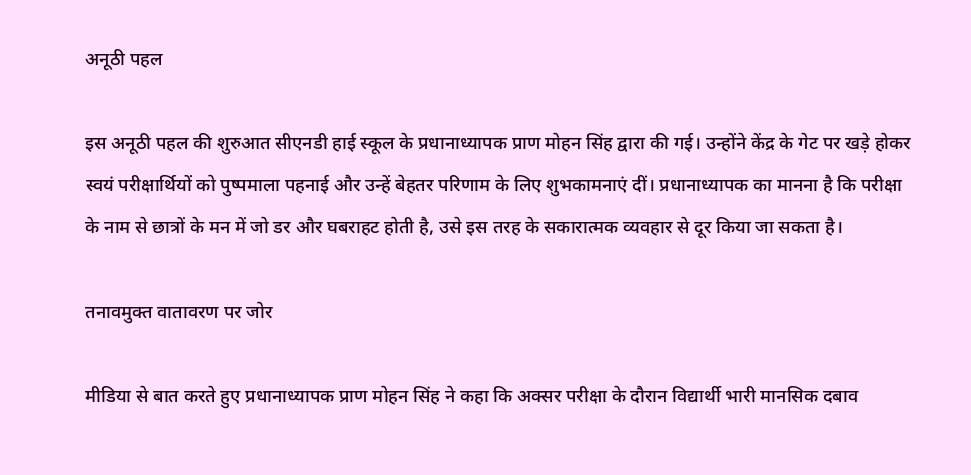अनूठी पहल

इस अनूठी पहल की शुरुआत सीएनडी हाई स्कूल के प्रधानाध्यापक प्राण मोहन सिंह द्वारा की गई। उन्होंने केंद्र के गेट पर खड़े होकर स्वयं परीक्षार्थियों को पुष्पमाला पहनाई और उन्हें बेहतर परिणाम के लिए शुभकामनाएं दीं। प्रधानाध्यापक का मानना है कि परीक्षा के नाम से छात्रों के मन में जो डर और घबराहट होती है, उसे इस तरह के सकारात्मक व्यवहार से दूर किया जा सकता है।

तनावमुक्त वातावरण पर जोर

मीडिया से बात करते हुए प्रधानाध्यापक प्राण मोहन सिंह ने कहा कि अक्सर परीक्षा के दौरान विद्यार्थी भारी मानसिक दबाव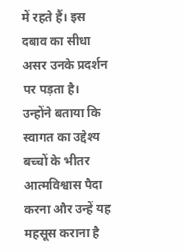में रहते हैं। इस दबाव का सीधा असर उनके प्रदर्शन पर पड़ता है। उन्होंने बताया कि स्वागत का उद्देश्य बच्चों के भीतर आत्मविश्वास पैदा करना और उन्हें यह महसूस कराना है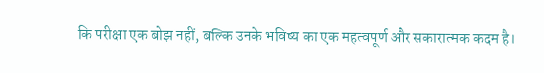कि परीक्षा एक बोझ नहीं, बल्कि उनके भविष्य का एक महत्वपूर्ण और सकारात्मक कदम है।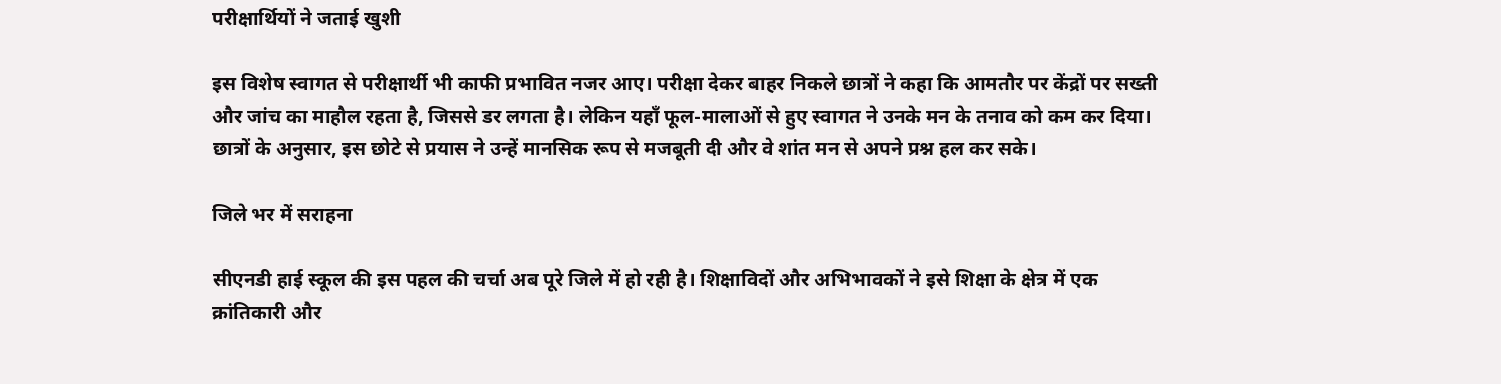परीक्षार्थियों ने जताई खुशी

इस विशेष स्वागत से परीक्षार्थी भी काफी प्रभावित नजर आए। परीक्षा देकर बाहर निकले छात्रों ने कहा कि आमतौर पर केंद्रों पर सख्ती और जांच का माहौल रहता है, जिससे डर लगता है। लेकिन यहाँ फूल-मालाओं से हुए स्वागत ने उनके मन के तनाव को कम कर दिया। छात्रों के अनुसार, इस छोटे से प्रयास ने उन्हें मानसिक रूप से मजबूती दी और वे शांत मन से अपने प्रश्न हल कर सके।

जिले भर में सराहना

सीएनडी हाई स्कूल की इस पहल की चर्चा अब पूरे जिले में हो रही है। शिक्षाविदों और अभिभावकों ने इसे शिक्षा के क्षेत्र में एक क्रांतिकारी और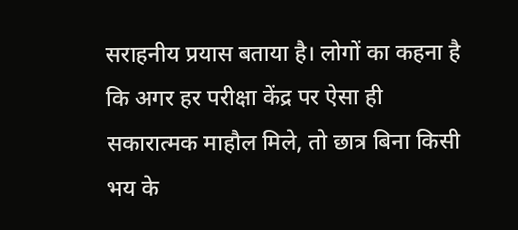सराहनीय प्रयास बताया है। लोगों का कहना है कि अगर हर परीक्षा केंद्र पर ऐसा ही सकारात्मक माहौल मिले, तो छात्र बिना किसी भय के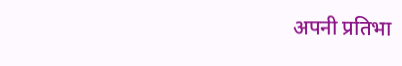अपनी प्रतिभा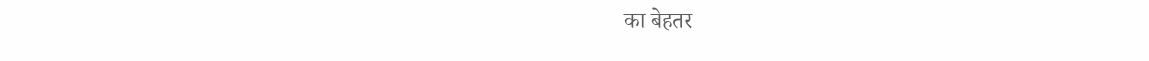का बेहतर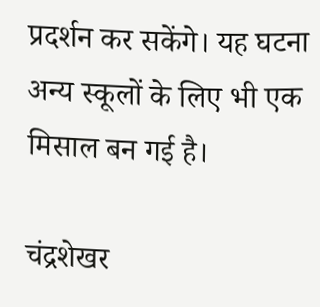प्रदर्शन कर सकेंगे। यह घटना अन्य स्कूलों के लिए भी एक मिसाल बन गई है।

चंद्रशेखर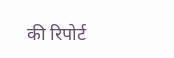की रिपोर्ट